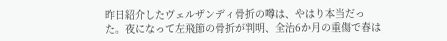昨日紹介したヴェルザンディ骨折の噂は、やはり本当だった。夜になって左飛節の骨折が判明、全治6か月の重傷で春は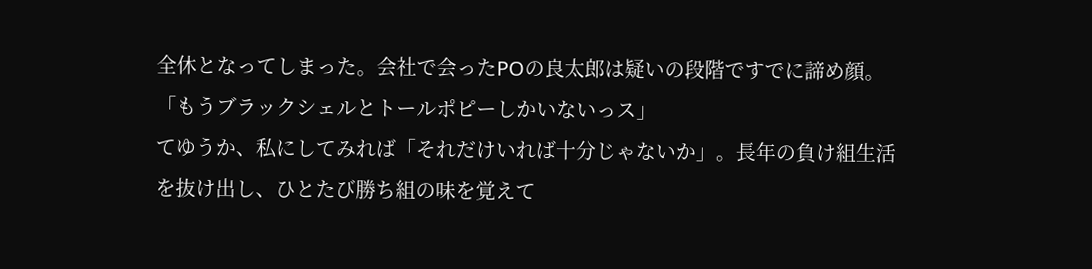全休となってしまった。会社で会ったPOの良太郎は疑いの段階ですでに諦め顔。「もうブラックシェルとトールポピーしかいないっス」
てゆうか、私にしてみれば「それだけいれば十分じゃないか」。長年の負け組生活を抜け出し、ひとたび勝ち組の味を覚えて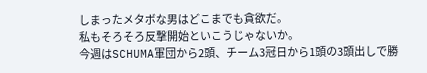しまったメタボな男はどこまでも貪欲だ。
私もそろそろ反撃開始といこうじゃないか。
今週はSCHUMA軍団から2頭、チーム3冠日から1頭の3頭出しで勝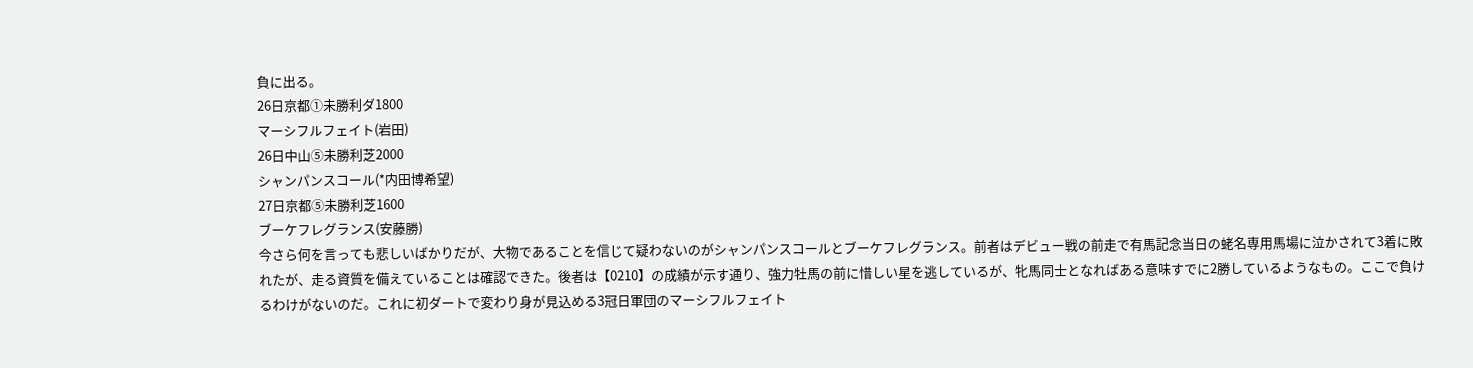負に出る。
26日京都①未勝利ダ1800
マーシフルフェイト(岩田)
26日中山⑤未勝利芝2000
シャンパンスコール(*内田博希望)
27日京都⑤未勝利芝1600
ブーケフレグランス(安藤勝)
今さら何を言っても悲しいばかりだが、大物であることを信じて疑わないのがシャンパンスコールとブーケフレグランス。前者はデビュー戦の前走で有馬記念当日の蛯名専用馬場に泣かされて3着に敗れたが、走る資質を備えていることは確認できた。後者は【0210】の成績が示す通り、強力牡馬の前に惜しい星を逃しているが、牝馬同士となればある意味すでに2勝しているようなもの。ここで負けるわけがないのだ。これに初ダートで変わり身が見込める3冠日軍団のマーシフルフェイト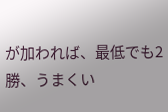が加われば、最低でも2勝、うまくい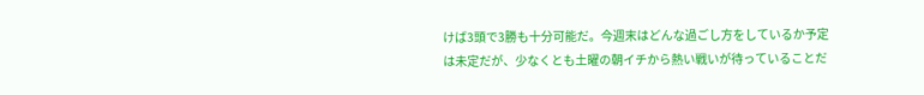けば3頭で3勝も十分可能だ。今週末はどんな過ごし方をしているか予定は未定だが、少なくとも土曜の朝イチから熱い戦いが待っていることだ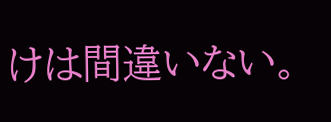けは間違いない。